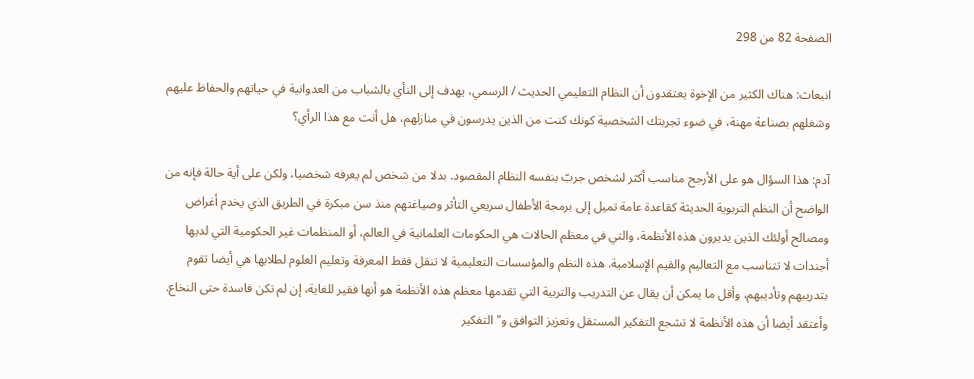الصفحة 82 من 298

انبعاث: هناك الكثير من الإخوة يعتقدون أن النظام التعليمي الحديث / الرسمي، يهدف إلى النأي بالشباب من العدوانية في حياتهم والحفاظ عليهم وشغلهم بصناعة مهنة، في ضوء تجربتك الشخصية كونك كنت من الذين يدرسون في منازلهم، هل أنت مع هذا الرأي؟

آدم: هذا السؤال هو على الأرجح مناسب أكثر لشخص جربّ بنفسه النظام المقصود. بدلا من شخص لم يعرفه شخصيا، ولكن على أية حالة فإنه من الواضح أن النظم التربوية الحديثة كقاعدة عامة تميل إلى برمجة الأطفال سريعي التأثر وصياغتهم منذ سن مبكرة في الطريق الذي يخدم أغراض ومصالح أولئك الذين يديرون هذه الأنظمة، والتي في معظم الحالات هي الحكومات العلمانية في العالم، أو المنظمات غير الحكومية التي لديها أجندات لا تتناسب مع التعاليم والقيم الإسلامية. هذه النظم والمؤسسات التعليمية لا تنقل فقط المعرفة وتعليم العلوم لطلابها هي أيضا تقوم بتدريبهم وتأديبهم، وأقل ما يمكن أن يقال عن التدريب والتربية التي تقدمها معظم هذه الأنظمة هو أنها فقير للغاية، إن لم تكن فاسدة حتى النخاع. وأعتقد أيضا أن هذه الأنظمة لا تشجع التفكير المستقل وتعزيز التوافق و"التفكير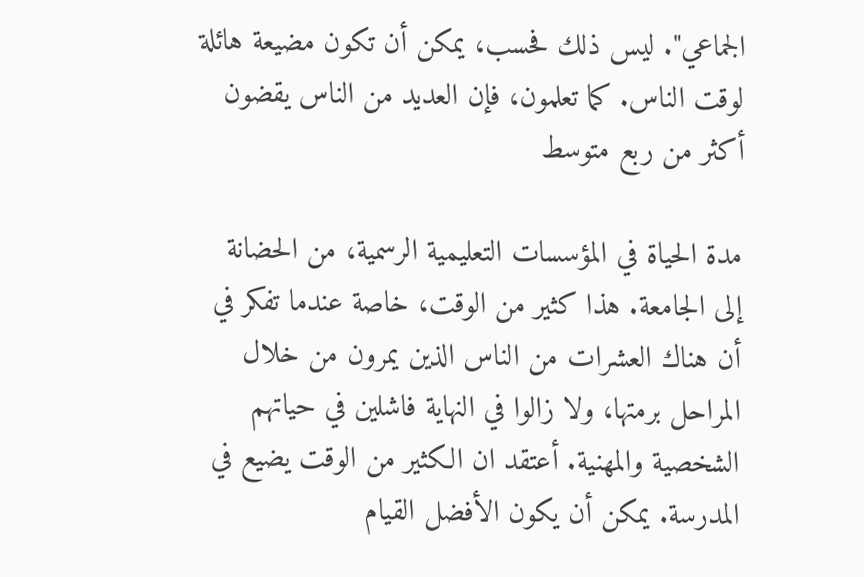الجماعي". ليس ذلك فحسب، يمكن أن تكون مضيعة هائلة لوقت الناس. كما تعلمون، فإن العديد من الناس يقضون أكثر من ربع متوسط

مدة الحياة في المؤسسات التعليمية الرسمية، من الحضانة إلى الجامعة. هذا كثير من الوقت، خاصة عندما تفكر في أن هناك العشرات من الناس الذين يمرون من خلال المراحل برمتها، ولا زالوا في النهاية فاشلين في حياتهم الشخصية والمهنية. أعتقد ان الكثير من الوقت يضيع في المدرسة. يمكن أن يكون الأفضل القيام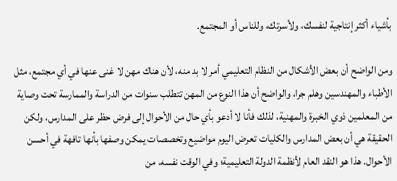بأشياء أكثر إنتاجية لنفسك، ولأسرتك، وللناس أو المجتمع.

ومن الواضح أن بعض الأشكال من النظام التعليمي أمر لا بد منه، لأن هناك مهن لا غنى عنها في أي مجتمع، مثل الأطباء والمهندسين وهلم جرا، والواضح أن هذا النوع من المهن تتطلب سنوات من الدراسة والممارسة تحت وصاية من المعلمين ذوي الخبرة والمهنية، لذلك فأنا لا أدعو بأي حال من الأحوال إلى فرض حظر على المدارس، ولكن الحقيقة هي أن بعض المدارس والكليات تعرض اليوم مواضيع وتخصصات يمكن وصفها بأنها تافهة في أحسن الأحوال. هذا هو النقد العام لأنظمة الدولة التعليمية؛ وفي الوقت نفسه، من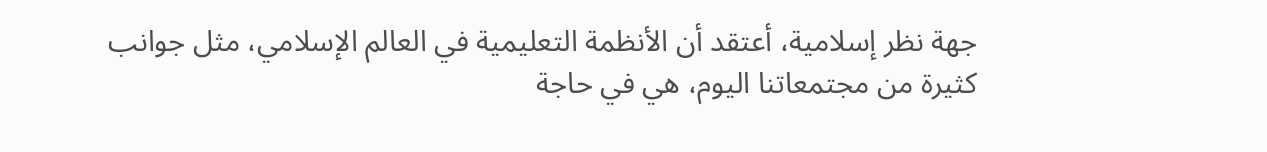جهة نظر إسلامية، أعتقد أن الأنظمة التعليمية في العالم الإسلامي، مثل جوانب كثيرة من مجتمعاتنا اليوم، هي في حاجة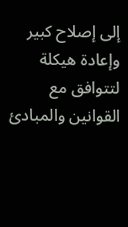إلى إصلاح كبير وإعادة هيكلة لتتوافق مع القوانين والمبادئ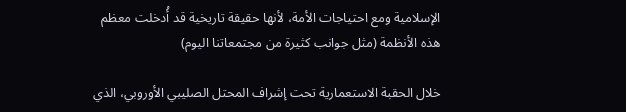الإسلامية ومع احتياجات الأمة، لأنها حقيقة تاريخية قد أُدخلت معظم هذه الأنظمة (مثل جوانب كثيرة من مجتمعاتنا اليوم)

خلال الحقبة الاستعمارية تحت إشراف المحتل الصليبي الأوروبي، الذي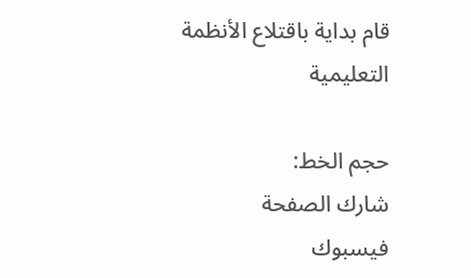قام بداية باقتلاع الأنظمة التعليمية

حجم الخط:
شارك الصفحة
فيسبوك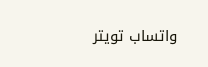واتساب تويتر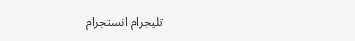تليجرام انستجرام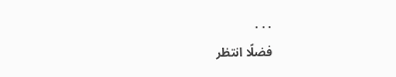. . .
فضلًا انتظر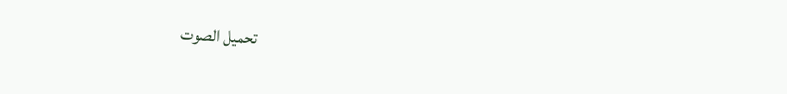تحميل الصوت